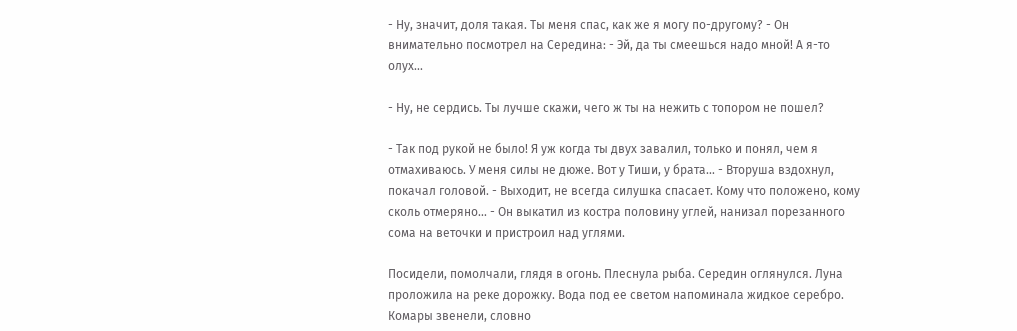- Ну, значит, доля такая. Ты меня спас, как же я могу по-другому? - Он внимательно посмотрел на Середина: - Эй, да ты смеешься надо мной! А я-то олух...

- Ну, не сердись. Ты лучше скажи, чего ж ты на нежить с топором не пошел?

- Так под рукой не было! Я уж когда ты двух завалил, только и понял, чем я отмахиваюсь. У меня силы не дюже. Вот у Тиши, у брата... - Вторуша вздохнул, покачал головой. - Выходит, не всегда силушка спасает. Кому что положено, кому сколь отмеряно... - Он выкатил из костра половину углей, нанизал порезанного сома на веточки и пристроил над углями.

Посидели, помолчали, глядя в огонь. Плеснула рыба. Середин оглянулся. Луна проложила на реке дорожку. Вода под ее светом напоминала жидкое серебро. Комары звенели, словно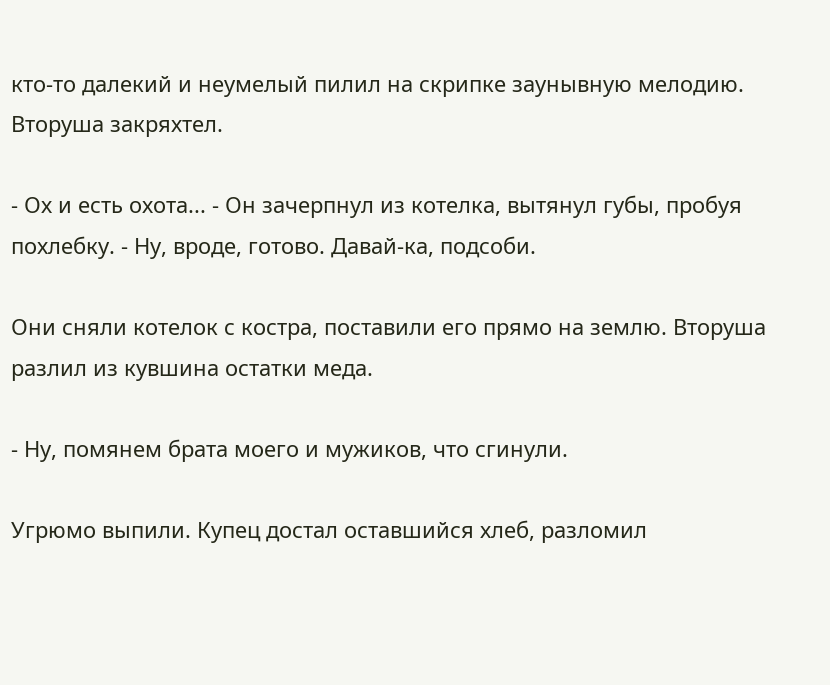кто-то далекий и неумелый пилил на скрипке заунывную мелодию. Вторуша закряхтел.

- Ох и есть охота... - Он зачерпнул из котелка, вытянул губы, пробуя похлебку. - Ну, вроде, готово. Давай-ка, подсоби.

Они сняли котелок с костра, поставили его прямо на землю. Вторуша разлил из кувшина остатки меда.

- Ну, помянем брата моего и мужиков, что сгинули.

Угрюмо выпили. Купец достал оставшийся хлеб, разломил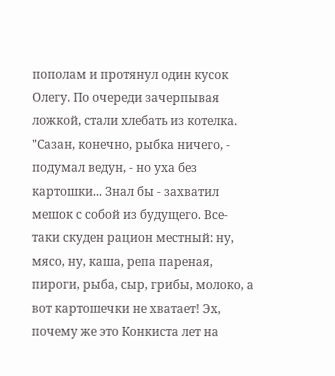пополам и протянул один кусок Олегу. По очереди зачерпывая ложкой, стали хлебать из котелка. "Сазан, конечно, рыбка ничего, - подумал ведун, - но уха без картошки... Знал бы - захватил мешок с собой из будущего. Все-таки скуден рацион местный: ну, мясо, ну, каша, репа пареная, пироги, рыба, сыр, грибы, молоко, а вот картошечки не хватает! Эх, почему же это Конкиста лет на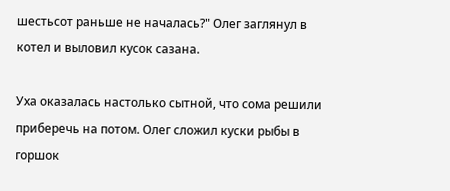шестьсот раньше не началась?" Олег заглянул в котел и выловил кусок сазана.

Уха оказалась настолько сытной, что сома решили приберечь на потом. Олег сложил куски рыбы в горшок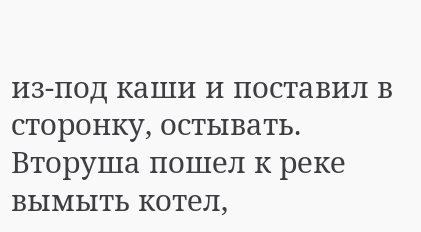из-под каши и поставил в сторонку, остывать. Вторуша пошел к реке вымыть котел,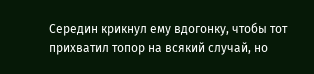Середин крикнул ему вдогонку, чтобы тот прихватил топор на всякий случай, но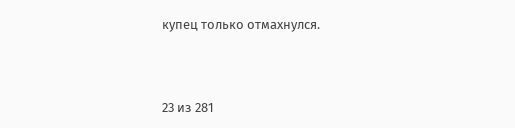купец только отмахнулся.



23 из 281